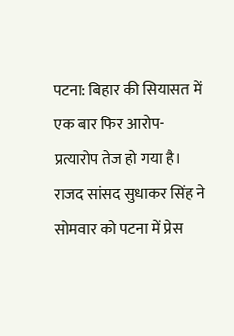पटना: बिहार की सियासत में एक बार फिर आरोप-प्रत्यारोप तेज हो गया है। राजद सांसद सुधाकर सिंह ने सोमवार को पटना में प्रेस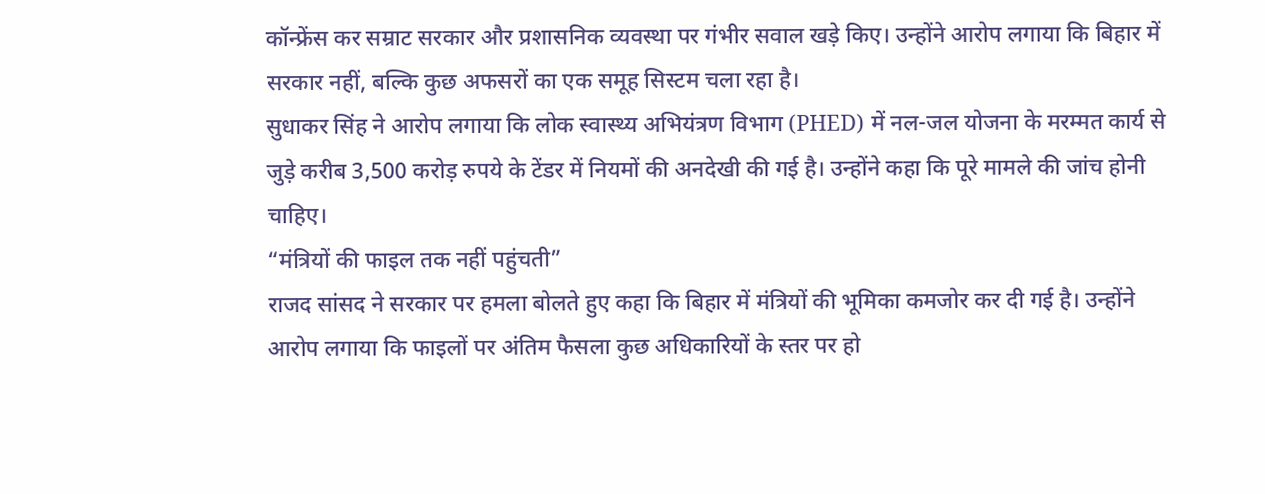कॉन्फ्रेंस कर सम्राट सरकार और प्रशासनिक व्यवस्था पर गंभीर सवाल खड़े किए। उन्होंने आरोप लगाया कि बिहार में सरकार नहीं, बल्कि कुछ अफसरों का एक समूह सिस्टम चला रहा है।
सुधाकर सिंह ने आरोप लगाया कि लोक स्वास्थ्य अभियंत्रण विभाग (PHED) में नल-जल योजना के मरम्मत कार्य से जुड़े करीब 3,500 करोड़ रुपये के टेंडर में नियमों की अनदेखी की गई है। उन्होंने कहा कि पूरे मामले की जांच होनी चाहिए।
“मंत्रियों की फाइल तक नहीं पहुंचती”
राजद सांसद ने सरकार पर हमला बोलते हुए कहा कि बिहार में मंत्रियों की भूमिका कमजोर कर दी गई है। उन्होंने आरोप लगाया कि फाइलों पर अंतिम फैसला कुछ अधिकारियों के स्तर पर हो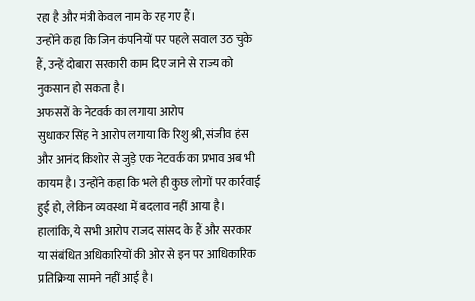रहा है और मंत्री केवल नाम के रह गए हैं।
उन्होंने कहा कि जिन कंपनियों पर पहले सवाल उठ चुके हैं, उन्हें दोबारा सरकारी काम दिए जाने से राज्य को नुकसान हो सकता है।
अफसरों के नेटवर्क का लगाया आरोप
सुधाकर सिंह ने आरोप लगाया कि रिशु श्री, संजीव हंस और आनंद किशोर से जुड़े एक नेटवर्क का प्रभाव अब भी कायम है। उन्होंने कहा कि भले ही कुछ लोगों पर कार्रवाई हुई हो, लेकिन व्यवस्था में बदलाव नहीं आया है।
हालांकि, ये सभी आरोप राजद सांसद के हैं और सरकार या संबंधित अधिकारियों की ओर से इन पर आधिकारिक प्रतिक्रिया सामने नहीं आई है।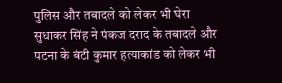पुलिस और तबादले को लेकर भी घेरा
सुधाकर सिंह ने पंकज दराद के तबादले और पटना के बंटी कुमार हत्याकांड को लेकर भी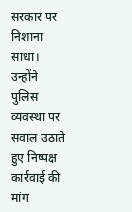सरकार पर निशाना साधा। उन्होंने पुलिस व्यवस्था पर सवाल उठाते हुए निष्पक्ष कार्रवाई की मांग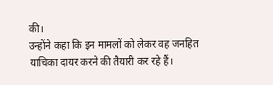की।
उन्होंने कहा कि इन मामलों को लेकर वह जनहित याचिका दायर करने की तैयारी कर रहे हैं।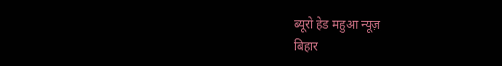ब्यूरो हेड महुआ न्यूज़
बिहार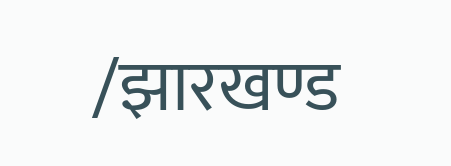/झारखण्ड